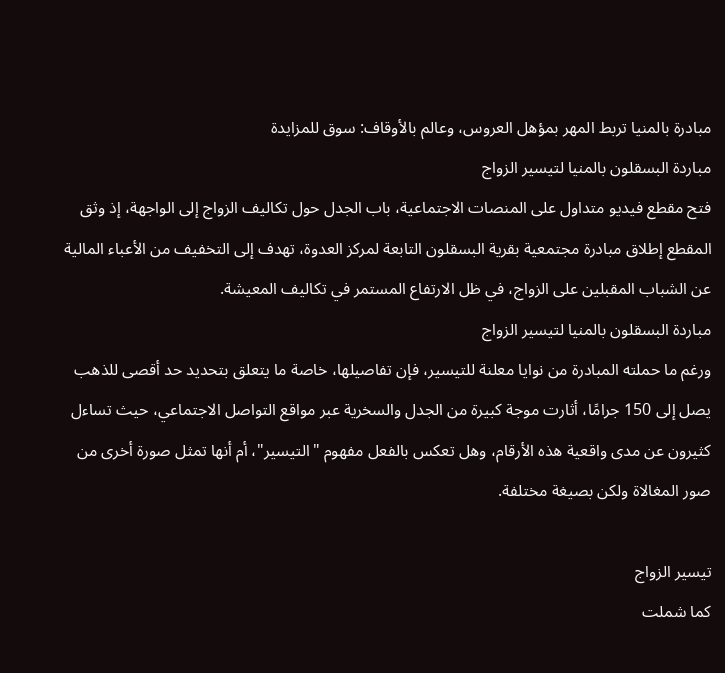مبادرة بالمنيا تربط المهر بمؤهل العروس، وعالم بالأوقاف: سوق للمزايدة
مباردة البسقلون بالمنيا لتيسير الزواج
فتح مقطع فيديو متداول على المنصات الاجتماعية، باب الجدل حول تكاليف الزواج إلى الواجهة، إذ وثق المقطع إطلاق مبادرة مجتمعية بقرية البسقلون التابعة لمركز العدوة، تهدف إلى التخفيف من الأعباء المالية عن الشباب المقبلين على الزواج، في ظل الارتفاع المستمر في تكاليف المعيشة.
مباردة البسقلون بالمنيا لتيسير الزواج
ورغم ما حملته المبادرة من نوايا معلنة للتيسير، فإن تفاصيلها، خاصة ما يتعلق بتحديد حد أقصى للذهب يصل إلى 150 جرامًا، أثارت موجة كبيرة من الجدل والسخرية عبر مواقع التواصل الاجتماعي، حيث تساءل كثيرون عن مدى واقعية هذه الأرقام، وهل تعكس بالفعل مفهوم "التيسير"، أم أنها تمثل صورة أخرى من صور المغالاة ولكن بصيغة مختلفة.

تيسير الزواج
كما شملت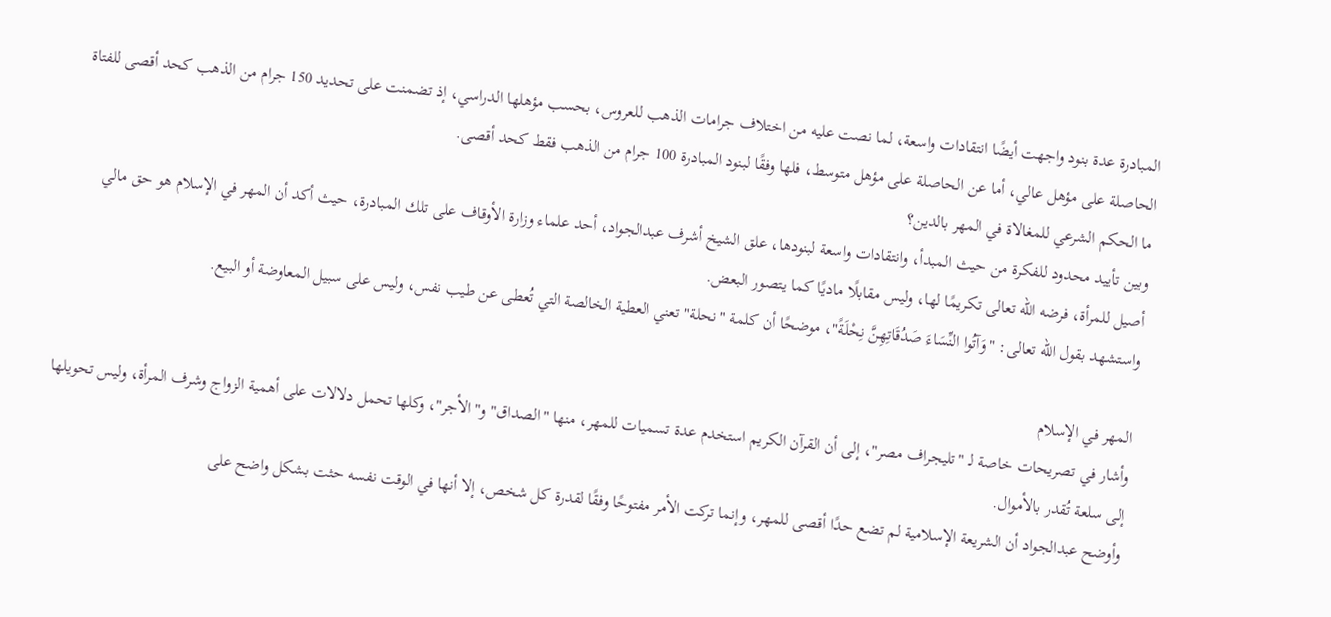المبادرة عدة بنود واجهت أيضًا انتقادات واسعة، لما نصت عليه من اختلاف جرامات الذهب للعروس، بحسب مؤهلها الدراسي، إذ تضمنت على تحديد 150 جرام من الذهب كحد أقصى للفتاة الحاصلة على مؤهل عالي، أما عن الحاصلة على مؤهل متوسط، فلها وفقًا لبنود المبادرة 100 جرام من الذهب فقط كحد أقصى.
ما الحكم الشرعي للمغالاة في المهر بالدين؟
وبين تأييد محدود للفكرة من حيث المبدأ، وانتقادات واسعة لبنودها، علق الشيخ أشرف عبدالجواد، أحد علماء وزارة الأوقاف على تلك المبادرة، حيث أكد أن المهر في الإسلام هو حق مالي أصيل للمرأة، فرضه الله تعالى تكريمًا لها، وليس مقابلًا ماديًا كما يتصور البعض.
واستشهد بقول الله تعالى: "وَآتُوا النِّسَاءَ صَدُقَاتِهِنَّ نِحْلَةً"، موضحًا أن كلمة "نحلة" تعني العطية الخالصة التي تُعطى عن طيب نفس، وليس على سبيل المعاوضة أو البيع.

المهر في الإسلام
وأشار في تصريحات خاصة لـ "تليجراف مصر"، إلى أن القرآن الكريم استخدم عدة تسميات للمهر، منها "الصداق" و"الأجر"، وكلها تحمل دلالات على أهمية الزواج وشرف المرأة، وليس تحويلها إلى سلعة تُقدر بالأموال.
وأوضح عبدالجواد أن الشريعة الإسلامية لم تضع حدًا أقصى للمهر، وإنما تركت الأمر مفتوحًا وفقًا لقدرة كل شخص، إلا أنها في الوقت نفسه حثت بشكل واضح على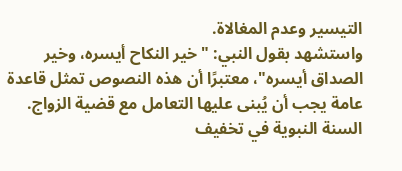التيسير وعدم المغالاة.
واستشهد بقول النبي: "خير النكاح أيسره، وخير الصداق أيسره"، معتبرًا أن هذه النصوص تمثل قاعدة عامة يجب أن يُبنى عليها التعامل مع قضية الزواج.
السنة النبوية في تخفيف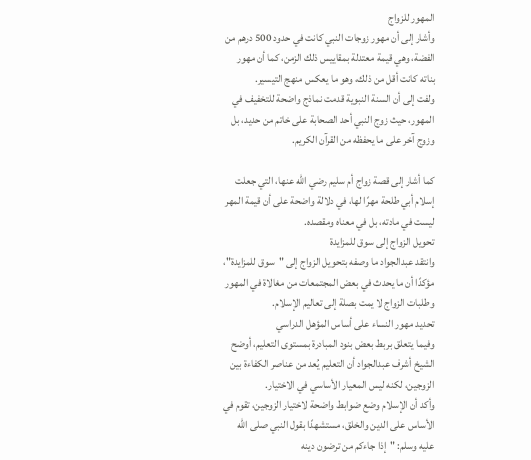المهور للزواج
وأشار إلى أن مهور زوجات النبي كانت في حدود 500 درهم من الفضة، وهي قيمة معتدلة بمقاييس ذلك الزمن، كما أن مهور بناته كانت أقل من ذلك، وهو ما يعكس منهج التيسير.
ولفت إلى أن السنة النبوية قدمت نماذج واضحة للتخفيف في المهور، حيث زوج النبي أحد الصحابة على خاتم من حديد، بل وزوج آخر على ما يحفظه من القرآن الكريم.

كما أشار إلى قصة زواج أم سليم رضي الله عنها، التي جعلت إسلام أبي طلحة مهرًا لها، في دلالة واضحة على أن قيمة المهر ليست في مادته، بل في معناه ومقصده.
تحويل الزواج إلى سوق للمزايدة
وانتقد عبدالجواد ما وصفه بتحويل الزواج إلى "سوق للمزايدة"، مؤكدًا أن ما يحدث في بعض المجتمعات من مغالاة في المهور وطلبات الزواج لا يمت بصلة إلى تعاليم الإسلام.
تحديد مهور النساء على أساس المؤهل الدراسي
وفيما يتعلق بربط بعض بنود المبادرة بمستوى التعليم، أوضح الشيخ أشرف عبدالجواد أن التعليم يُعد من عناصر الكفاءة بين الزوجين، لكنه ليس المعيار الأساسي في الاختيار.
وأكد أن الإسلام وضع ضوابط واضحة لاختيار الزوجين، تقوم في الأساس على الدين والخلق، مستشهدًا بقول النبي صلى الله عليه وسلم: "إذا جاءكم من ترضون دينه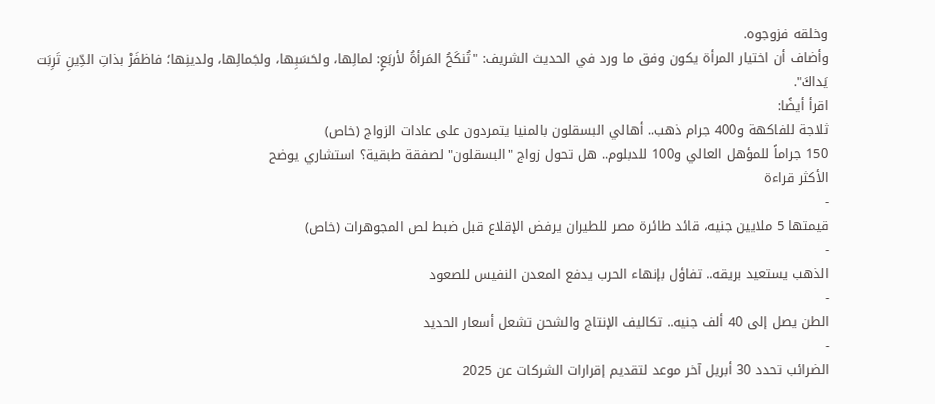وخلقه فزوجوه.
وأضاف أن اختيار المرأة يكون وفق ما ورد في الحديث الشريف: "تُنكَحُ المَرأةُ لأربَعٍ: لمالِها، ولحَسَبِها، ولجَمالِها، ولدينِها؛ فاظفَرْ بذاتِ الدِّينِ تَرِبَت يَداكَ".
اقرأ أيضًا:
ثلاجة للفاكهة و400 جرام ذهب.. أهالي البسقلون بالمنيا يتمردون على عادات الزواج (خاص)
150 جراماً للمؤهل العالي و100 للدبلوم.. هل تحول زواج "البسقلون" لصفقة طبقية؟ استشاري يوضح
الأكثر قراءة
-
قيمتها 5 ملايين جنيه، قائد طائرة مصر للطيران يرفض الإقلاع قبل ضبط لص المجوهرات (خاص)
-
الذهب يستعيد بريقه.. تفاؤل بإنهاء الحرب يدفع المعدن النفيس للصعود
-
الطن يصل إلى 40 ألف جنيه.. تكاليف الإنتاج والشحن تشعل أسعار الحديد
-
الضرائب تحدد 30 أبريل آخر موعد لتقديم إقرارات الشركات عن 2025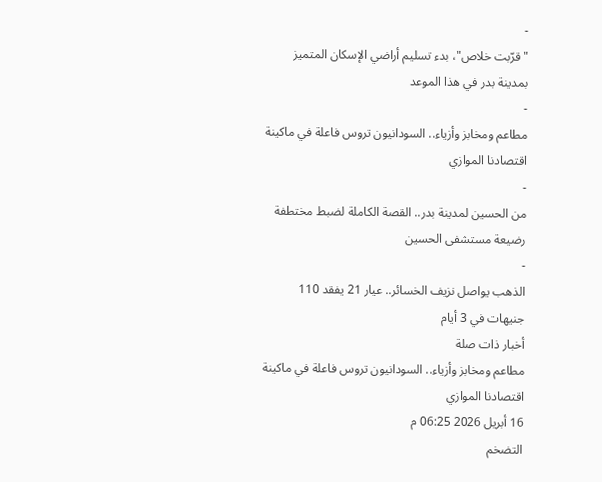-
"قرّبت خلاص"، بدء تسليم أراضي الإسكان المتميز بمدينة بدر في هذا الموعد
-
مطاعم ومخابز وأزياء.. السودانيون تروس فاعلة في ماكينة اقتصادنا الموازي
-
من الحسين لمدينة بدر.. القصة الكاملة لضبط مختطفة رضيعة مستشفى الحسين
-
الذهب يواصل نزيف الخسائر.. عيار 21 يفقد 110 جنيهات في 3 أيام
أخبار ذات صلة
مطاعم ومخابز وأزياء.. السودانيون تروس فاعلة في ماكينة اقتصادنا الموازي
16 أبريل 2026 06:25 م
التضخم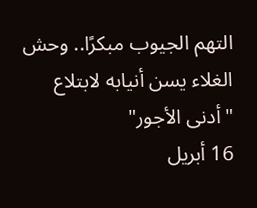التهم الجيوب مبكرًا.. وحش الغلاء يسن أنيابه لابتلاع "أدنى الأجور"
16 أبريل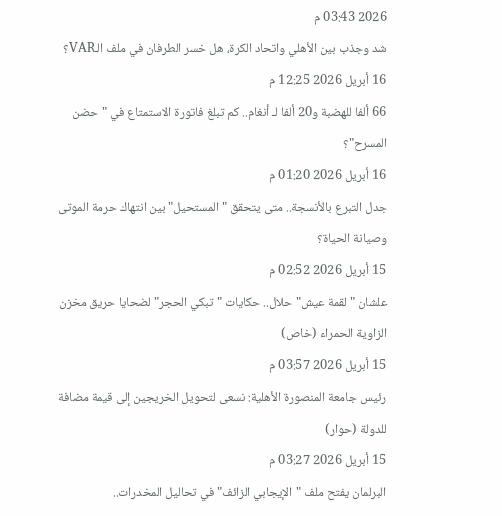2026 03:43 م
شد وجذب بين الأهلي واتحاد الكرة، هل خسر الطرفان في ملف الـVAR؟
16 أبريل 2026 12:25 م
66 ألفا للهضبة و20 ألفا لـ أنغام.. كم تبلغ فاتورة الاستمتاع في "حضن المسرح"؟
16 أبريل 2026 01:20 م
جدل التبرع بالأنسجة.. متى يتحقق "المستحيل" بين انتهاك حرمة الموتى وصيانة الحياة؟
15 أبريل 2026 02:52 م
علشان "لقمة عيش" حلال.. حكايات "تبكي الحجر" لضحايا حريق مخزن الزاوية الحمراء (خاص)
15 أبريل 2026 03:57 م
رئيس جامعة المنصورة الأهلية: نسعى لتحويل الخريجين إلى قيمة مضافة للدولة (حوار)
15 أبريل 2026 03:27 م
البرلمان يفتح ملف "الإيجابي الزائف" في تحاليل المخدرات..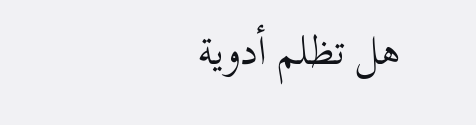هل تظلم أدوية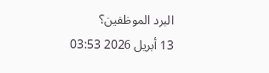البرد الموظفين؟
13 أبريل 2026 03:53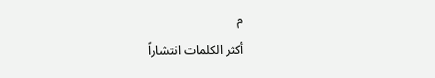م
أكثر الكلمات انتشاراً